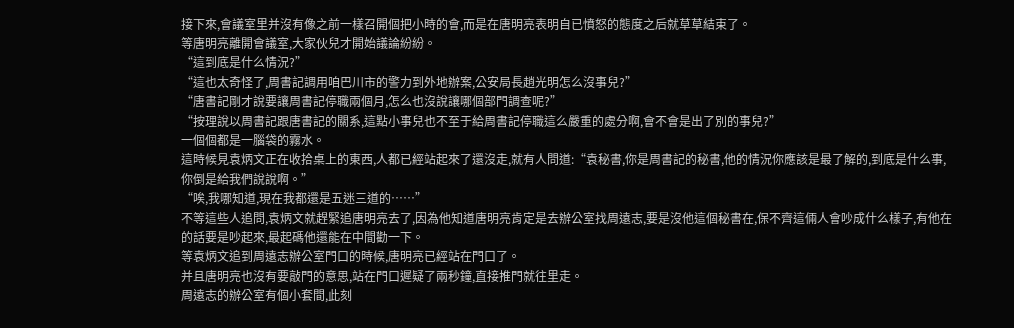接下來,會議室里并沒有像之前一樣召開個把小時的會,而是在唐明亮表明自已憤怒的態度之后就草草結束了。
等唐明亮離開會議室,大家伙兒才開始議論紛紛。
“這到底是什么情況?”
“這也太奇怪了,周書記調用咱巴川市的警力到外地辦案,公安局長趙光明怎么沒事兒?”
“唐書記剛才說要讓周書記停職兩個月,怎么也沒說讓哪個部門調查呢?”
“按理說以周書記跟唐書記的關系,這點小事兒也不至于給周書記停職這么嚴重的處分啊,會不會是出了別的事兒?”
一個個都是一腦袋的霧水。
這時候見袁炳文正在收拾桌上的東西,人都已經站起來了還沒走,就有人問道:“袁秘書,你是周書記的秘書,他的情況你應該是最了解的,到底是什么事,你倒是給我們說說啊。”
“唉,我哪知道,現在我都還是五迷三道的……”
不等這些人追問,袁炳文就趕緊追唐明亮去了,因為他知道唐明亮肯定是去辦公室找周遠志,要是沒他這個秘書在,保不齊這倆人會吵成什么樣子,有他在的話要是吵起來,最起碼他還能在中間勸一下。
等袁炳文追到周遠志辦公室門口的時候,唐明亮已經站在門口了。
并且唐明亮也沒有要敲門的意思,站在門口遲疑了兩秒鐘,直接推門就往里走。
周遠志的辦公室有個小套間,此刻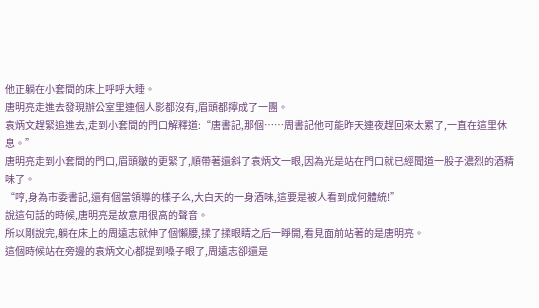他正躺在小套間的床上呼呼大睡。
唐明亮走進去發現辦公室里連個人影都沒有,眉頭都擰成了一團。
袁炳文趕緊追進去,走到小套間的門口解釋道:“唐書記,那個……周書記他可能昨天連夜趕回來太累了,一直在這里休息。”
唐明亮走到小套間的門口,眉頭皺的更緊了,順帶著還斜了袁炳文一眼,因為光是站在門口就已經聞道一股子濃烈的酒精味了。
“哼,身為市委書記,還有個當領導的樣子么,大白天的一身酒味,這要是被人看到成何體統!”
說這句話的時候,唐明亮是故意用很高的聲音。
所以剛說完,躺在床上的周遠志就伸了個懶腰,揉了揉眼睛之后一睜開,看見面前站著的是唐明亮。
這個時候站在旁邊的袁炳文心都提到嗓子眼了,周遠志卻還是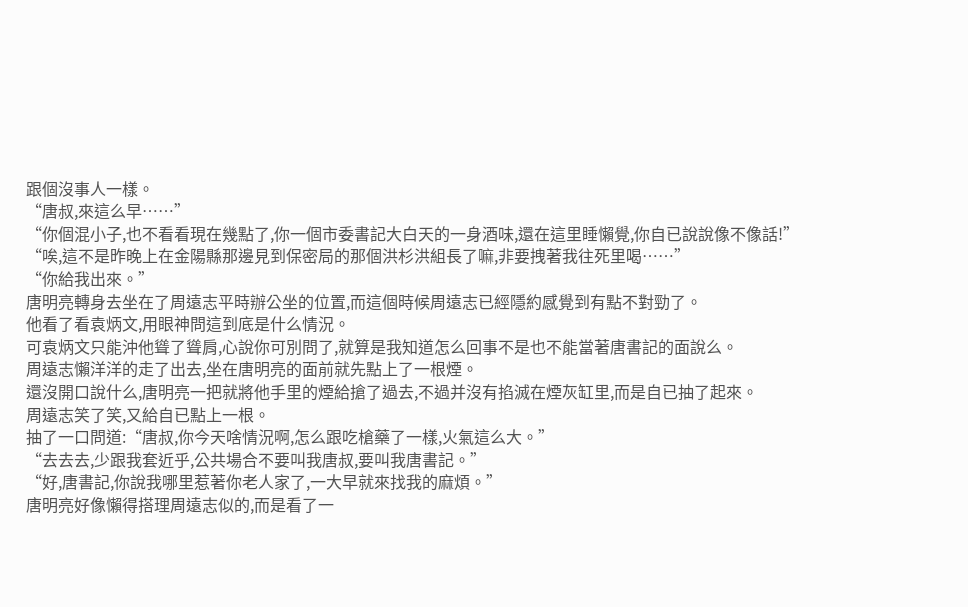跟個沒事人一樣。
“唐叔,來這么早……”
“你個混小子,也不看看現在幾點了,你一個市委書記大白天的一身酒味,還在這里睡懶覺,你自已說說像不像話!”
“唉,這不是昨晚上在金陽縣那邊見到保密局的那個洪杉洪組長了嘛,非要拽著我往死里喝……”
“你給我出來。”
唐明亮轉身去坐在了周遠志平時辦公坐的位置,而這個時候周遠志已經隱約感覺到有點不對勁了。
他看了看袁炳文,用眼神問這到底是什么情況。
可袁炳文只能沖他聳了聳肩,心說你可別問了,就算是我知道怎么回事不是也不能當著唐書記的面說么。
周遠志懶洋洋的走了出去,坐在唐明亮的面前就先點上了一根煙。
還沒開口說什么,唐明亮一把就將他手里的煙給搶了過去,不過并沒有掐滅在煙灰缸里,而是自已抽了起來。
周遠志笑了笑,又給自已點上一根。
抽了一口問道:“唐叔,你今天啥情況啊,怎么跟吃槍藥了一樣,火氣這么大。”
“去去去,少跟我套近乎,公共場合不要叫我唐叔,要叫我唐書記。”
“好,唐書記,你說我哪里惹著你老人家了,一大早就來找我的麻煩。”
唐明亮好像懶得搭理周遠志似的,而是看了一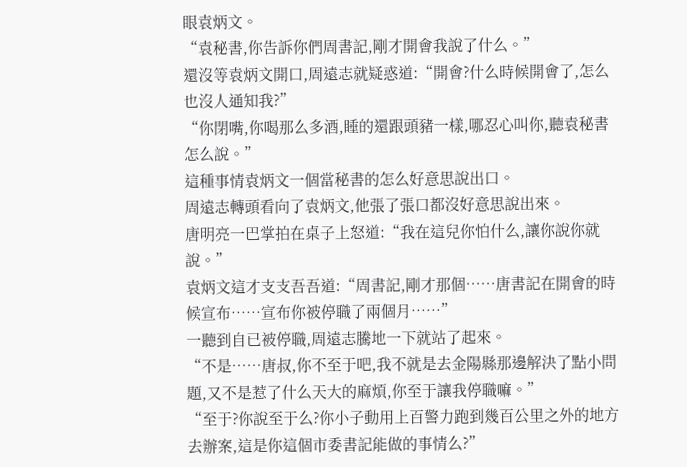眼袁炳文。
“袁秘書,你告訴你們周書記,剛才開會我說了什么。”
還沒等袁炳文開口,周遠志就疑惑道:“開會?什么時候開會了,怎么也沒人通知我?”
“你閉嘴,你喝那么多酒,睡的還跟頭豬一樣,哪忍心叫你,聽袁秘書怎么說。”
這種事情袁炳文一個當秘書的怎么好意思說出口。
周遠志轉頭看向了袁炳文,他張了張口都沒好意思說出來。
唐明亮一巴掌拍在桌子上怒道:“我在這兒你怕什么,讓你說你就說。”
袁炳文這才支支吾吾道:“周書記,剛才那個……唐書記在開會的時候宣布……宣布你被停職了兩個月……”
一聽到自已被停職,周遠志騰地一下就站了起來。
“不是……唐叔,你不至于吧,我不就是去金陽縣那邊解決了點小問題,又不是惹了什么天大的麻煩,你至于讓我停職嘛。”
“至于?你說至于么?你小子動用上百警力跑到幾百公里之外的地方去辦案,這是你這個市委書記能做的事情么?”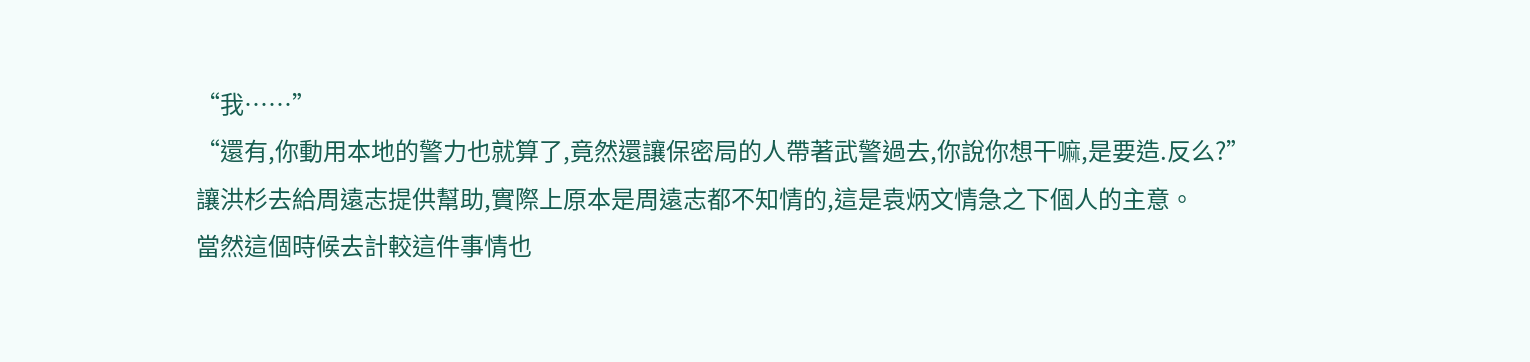“我……”
“還有,你動用本地的警力也就算了,竟然還讓保密局的人帶著武警過去,你說你想干嘛,是要造.反么?”
讓洪杉去給周遠志提供幫助,實際上原本是周遠志都不知情的,這是袁炳文情急之下個人的主意。
當然這個時候去計較這件事情也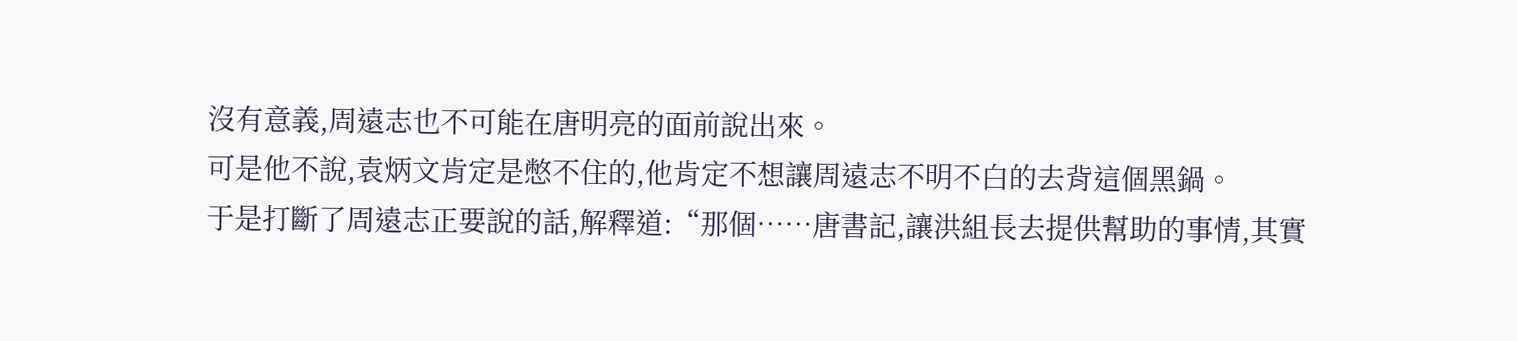沒有意義,周遠志也不可能在唐明亮的面前說出來。
可是他不說,袁炳文肯定是憋不住的,他肯定不想讓周遠志不明不白的去背這個黑鍋。
于是打斷了周遠志正要說的話,解釋道:“那個……唐書記,讓洪組長去提供幫助的事情,其實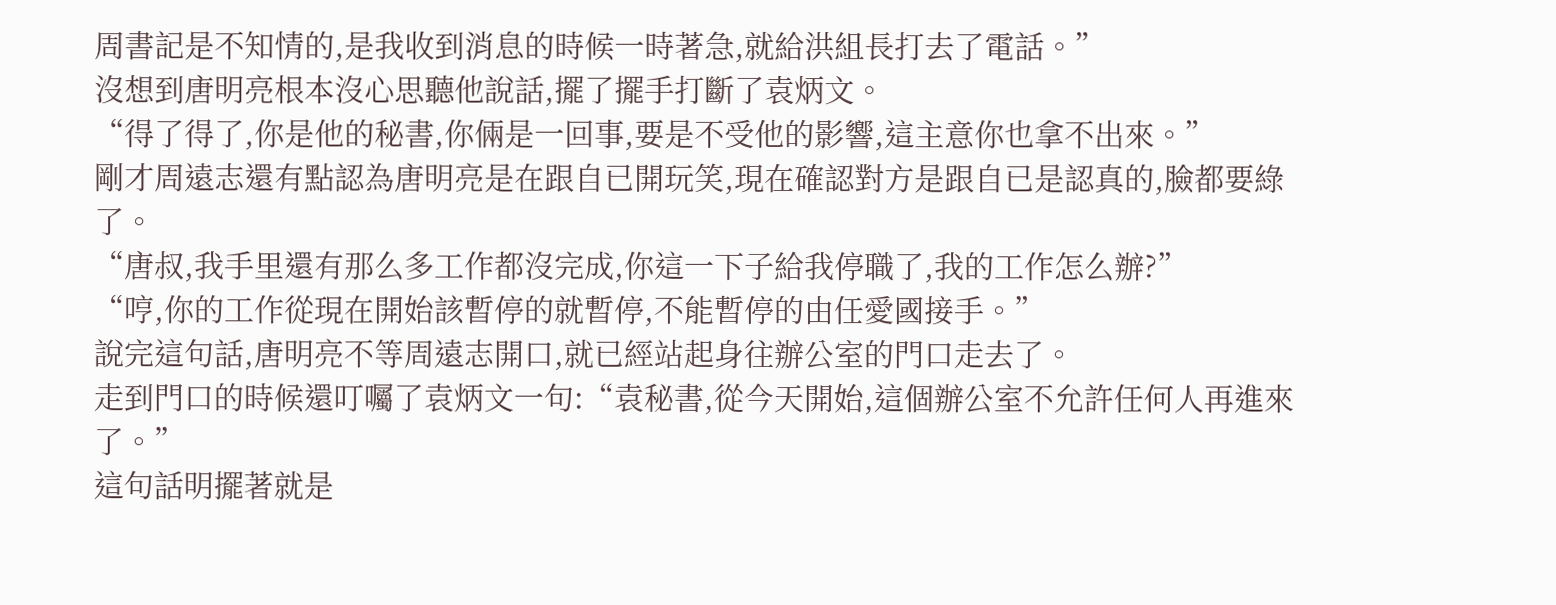周書記是不知情的,是我收到消息的時候一時著急,就給洪組長打去了電話。”
沒想到唐明亮根本沒心思聽他說話,擺了擺手打斷了袁炳文。
“得了得了,你是他的秘書,你倆是一回事,要是不受他的影響,這主意你也拿不出來。”
剛才周遠志還有點認為唐明亮是在跟自已開玩笑,現在確認對方是跟自已是認真的,臉都要綠了。
“唐叔,我手里還有那么多工作都沒完成,你這一下子給我停職了,我的工作怎么辦?”
“哼,你的工作從現在開始該暫停的就暫停,不能暫停的由任愛國接手。”
說完這句話,唐明亮不等周遠志開口,就已經站起身往辦公室的門口走去了。
走到門口的時候還叮囑了袁炳文一句:“袁秘書,從今天開始,這個辦公室不允許任何人再進來了。”
這句話明擺著就是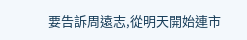要告訴周遠志,從明天開始連市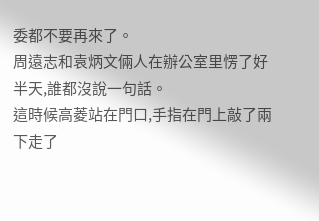委都不要再來了。
周遠志和袁炳文倆人在辦公室里愣了好半天,誰都沒說一句話。
這時候高菱站在門口,手指在門上敲了兩下走了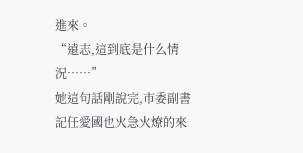進來。
“遠志,這到底是什么情況……”
她這句話剛說完,市委副書記任愛國也火急火燎的來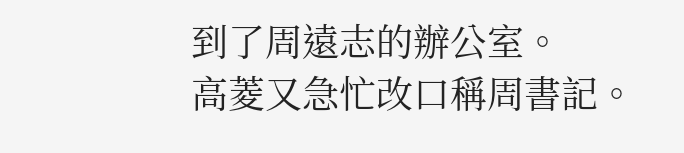到了周遠志的辦公室。
高菱又急忙改口稱周書記。